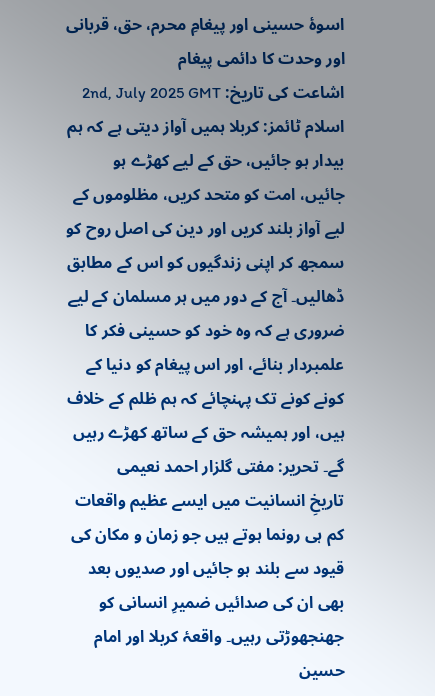اسوۂ حسینی اور پیغامِ محرم، حق، قربانی اور وحدت کا دائمی پیغام
اشاعت کی تاریخ: 2nd, July 2025 GMT
اسلام ٹائمز: کربلا ہمیں آواز دیتی ہے کہ ہم بیدار ہو جائیں، حق کے لیے کھڑے ہو جائیں، امت کو متحد کریں، مظلوموں کے لیے آواز بلند کریں اور دین کی اصل روح کو سمجھ کر اپنی زندگیوں کو اس کے مطابق ڈھالیں۔ آج کے دور میں ہر مسلمان کے لیے ضروری ہے کہ وہ خود کو حسینی فکر کا علمبردار بنائے، اور اس پیغام کو دنیا کے کونے کونے تک پہنچائے کہ ہم ظلم کے خلاف ہیں، اور ہمیشہ حق کے ساتھ کھڑے رہیں گے۔ تحریر: مفتی گلزار احمد نعیمی
تاریخِ انسانیت میں ایسے عظیم واقعات کم ہی رونما ہوتے ہیں جو زمان و مکان کی قیود سے بلند ہو جائیں اور صدیوں بعد بھی ان کی صدائیں ضمیرِ انسانی کو جھنجھوڑتی رہیں۔ واقعۂ کربلا اور امام حسین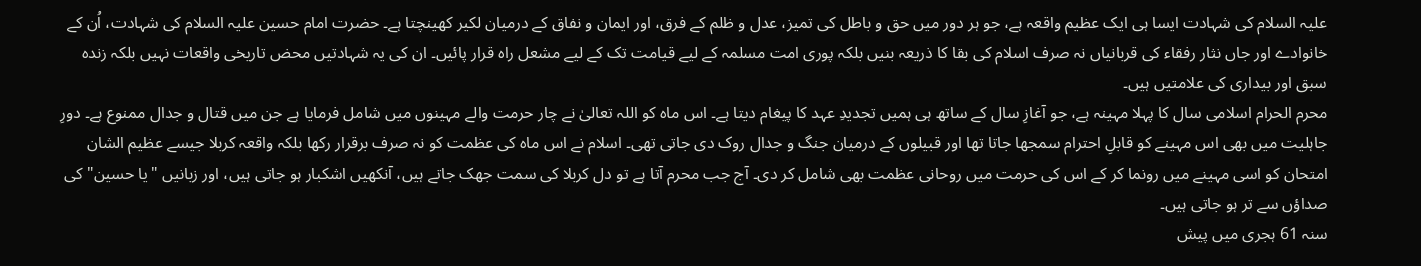علیہ السلام کی شہادت ایسا ہی ایک عظیم واقعہ ہے، جو ہر دور میں حق و باطل کی تمیز، عدل و ظلم کے فرق، اور ایمان و نفاق کے درمیان لکیر کھینچتا ہے۔ حضرت امام حسین علیہ السلام کی شہادت، اُن کے خانوادے اور جاں نثار رفقاء کی قربانیاں نہ صرف اسلام کی بقا کا ذریعہ بنیں بلکہ پوری امت مسلمہ کے لیے قیامت تک کے لیے مشعل راہ قرار پائیں۔ ان کی یہ شہادتیں محض تاریخی واقعات نہیں بلکہ زندہ سبق اور بیداری کی علامتیں ہیں۔
محرم الحرام اسلامی سال کا پہلا مہینہ ہے، جو آغازِ سال کے ساتھ ہی ہمیں تجدیدِ عہد کا پیغام دیتا ہے۔ اس ماہ کو اللہ تعالیٰ نے چار حرمت والے مہینوں میں شامل فرمایا ہے جن میں قتال و جدال ممنوع ہے۔ دورِ جاہلیت میں بھی اس مہینے کو قابلِ احترام سمجھا جاتا تھا اور قبیلوں کے درمیان جنگ و جدال روک دی جاتی تھی۔ اسلام نے اس ماہ کی عظمت کو نہ صرف برقرار رکھا بلکہ واقعہ کربلا جیسے عظیم الشان امتحان کو اسی مہینے میں رونما کر کے اس کی حرمت میں روحانی عظمت بھی شامل کر دی۔ آج جب محرم آتا ہے تو دل کربلا کی سمت جھک جاتے ہیں، آنکھیں اشکبار ہو جاتی ہیں، اور زبانیں "یا حسین" کی صداؤں سے تر ہو جاتی ہیں۔
سنہ 61 ہجری میں پیش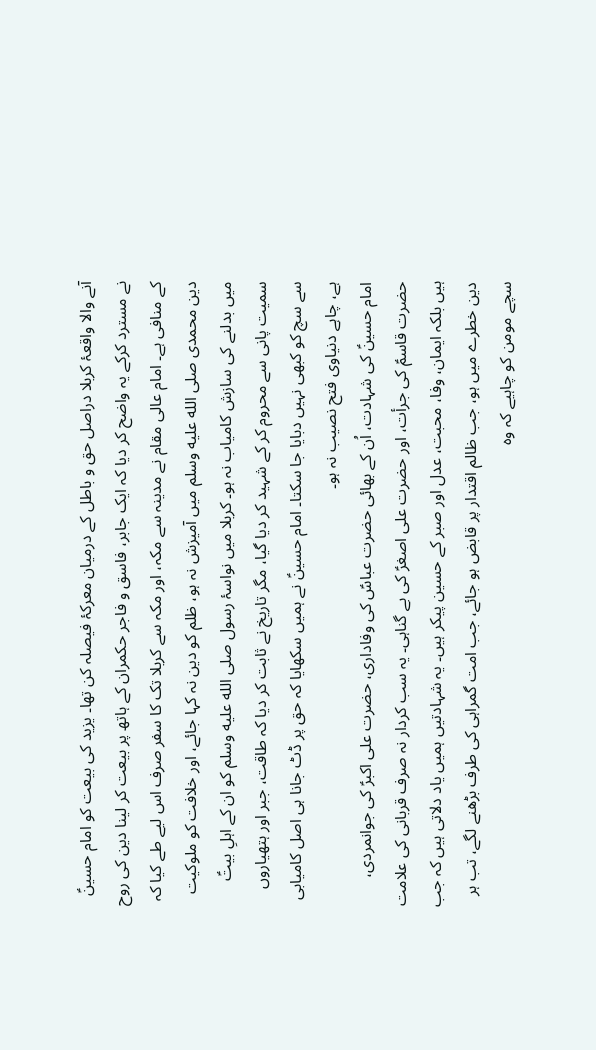آنے والا واقعۂ کربلا دراصل حق و باطل کے درمیان معرکۂ فیصلہ کن تھا۔ یزید کی بیعت کو امام حسینؑ نے مسترد کرکے یہ واضح کر دیا کہ ایک جابر، فاسق و فاجر حکمران کے ہاتھ پر بیعت کر لینا دین کی روح کے منافی ہے۔ امام عالی مقام نے مدینہ سے مکہ، اور مکہ سے کربلا تک کا سفر صرف اس لیے طے کیا کہ دین محمدی صلى الله عليه وسلم میں آمیزش نہ ہو، ظلم کو دین نہ کہا جائے، اور خلافت کو ملوکیت میں بدلنے کی سازش کامیاب نہ ہو۔ کربلا میں نواسۂ رسول صلى الله عليه وسلم کو ان کے اہلِ بیتؑ سمیت پانی سے محروم کر کے شہید کر دیا گیا، مگر تاریخ نے ثابت کر دیا کہ طاقت، جبر اور ہتھیاروں سے سچ کو کبھی نہیں دبایا جا سکتا۔ امام حسینؑ نے ہمیں سکھایا کہ حق پر ڈٹ جانا ہی اصل کامیابی ہے، چاہے دنیاوی فتح نصیب نہ ہو۔
امام حسینؑ کی شہادت، اُن کے بھائی حضرت عباسؑ کی وفاداری، حضرت علی اکبرؑ کی جوانمردی، حضرت قاسمؑ کی جرأت، اور حضرت علی اصغرؑ کی بے گناہی۔ یہ سب کردار نہ صرف قربانی کی علامت ہیں بلکہ ایمان، وفا، محبت، عدل اور صبر کے حسین پیکر ہیں۔ یہ شہادتیں ہمیں یاد دلاتی ہیں کہ جب دین خطرے میں ہو، جب ظالم اقتدار پر قابض ہو جائے، جب امت گمراہی کی طرف بڑھنے لگے، تب ہر سچے مومن کو چاہیے کہ وہ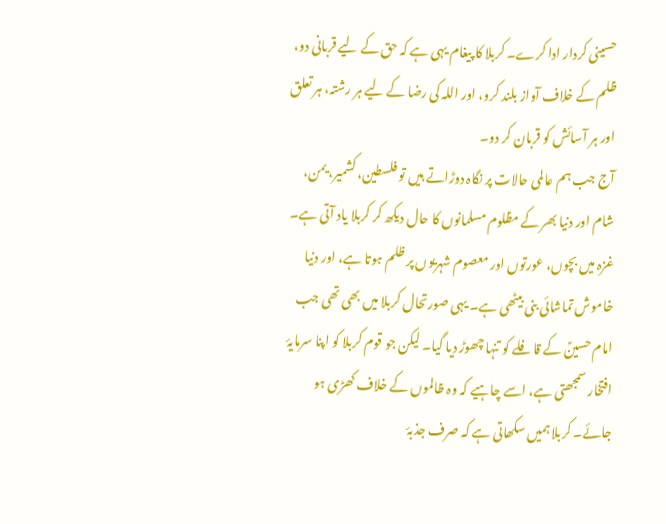حسینی کردار ادا کرے۔ کربلا کا پیغام یہی ہے کہ حق کے لیے قربانی دو، ظلم کے خلاف آواز بلند کرو، اور اللہ کی رضا کے لیے ہر رشتہ، ہر تعلق اور ہر آسائش کو قربان کر دو۔
آج جب ہم عالمی حالات پر نگاہ دوڑاتے ہیں تو فلسطین، کشمیر، یمن، شام اور دنیا بھر کے مظلوم مسلمانوں کا حال دیکھ کر کربلا یاد آتی ہے۔ غزہ میں بچوں، عورتوں اور معصوم شہریوں پر ظلم ہوتا ہے، اور دنیا خاموش تماشائی بنی بیٹھی ہے۔ یہی صورتحال کربلا میں بھی تھی جب امام حسینؑ کے قافلے کو تنہا چھوڑ دیا گیا۔ لیکن جو قوم کربلا کو اپنا سرمایۂ افتخار سمجھتی ہے، اسے چاہیے کہ وہ ظالموں کے خلاف کھڑی ہو جائے۔ کربلا ہمیں سکھاتی ہے کہ صرف جذبۂ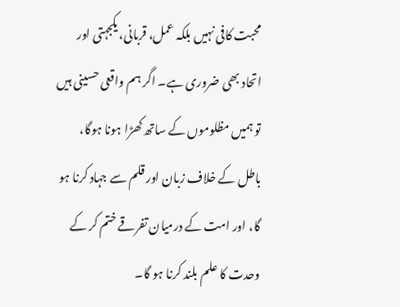محبت کافی نہیں بلکہ عمل، قربانی، یکجہتی اور اتحاد بھی ضروری ہے۔ اگر ہم واقعی حسینی ہیں تو ہمیں مظلوموں کے ساتھ کھڑا ہونا ہوگا، باطل کے خلاف زبان اور قلم سے جہاد کرنا ہو گا، اور امت کے درمیان تفرقے ختم کر کے وحدت کا علم بلند کرنا ہو گا۔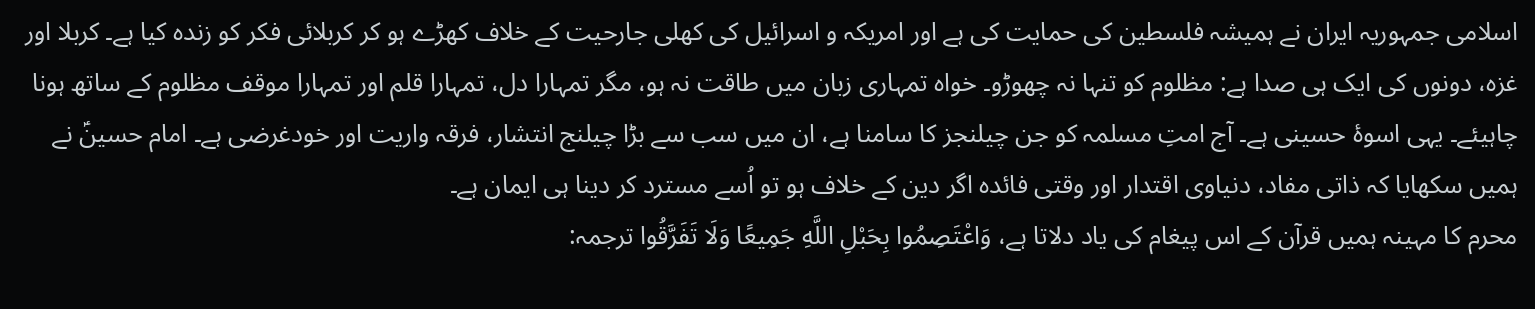اسلامی جمہوریہ ایران نے ہمیشہ فلسطین کی حمایت کی ہے اور امریکہ و اسرائیل کی کھلی جارحیت کے خلاف کھڑے ہو کر کربلائی فکر کو زندہ کیا ہے۔ کربلا اور غزہ، دونوں کی ایک ہی صدا ہے: مظلوم کو تنہا نہ چھوڑو۔ خواہ تمہاری زبان میں طاقت نہ ہو، مگر تمہارا دل، تمہارا قلم اور تمہارا موقف مظلوم کے ساتھ ہونا چاہیئے۔ یہی اسوۂ حسینی ہے۔ آج امتِ مسلمہ کو جن چیلنجز کا سامنا ہے، ان میں سب سے بڑا چیلنج انتشار، فرقہ واریت اور خودغرضی ہے۔ امام حسینؑ نے ہمیں سکھایا کہ ذاتی مفاد، دنیاوی اقتدار اور وقتی فائدہ اگر دین کے خلاف ہو تو اُسے مسترد کر دینا ہی ایمان ہے۔
محرم کا مہینہ ہمیں قرآن کے اس پیغام کی یاد دلاتا ہے، وَاعْتَصِمُوا بِحَبْلِ اللَّهِ جَمِيعًا وَلَا تَفَرَّقُوا ترجمہ: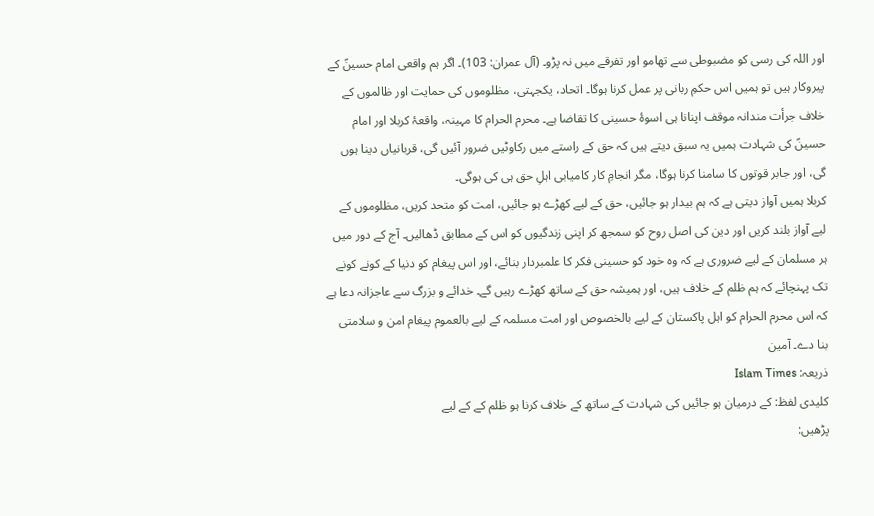اور اللہ کی رسی کو مضبوطی سے تھامو اور تفرقے میں نہ پڑو۔ (آل عمران: 103)۔ اگر ہم واقعی امام حسینؑ کے پیروکار ہیں تو ہمیں اس حکمِ ربانی پر عمل کرنا ہوگا۔ اتحاد، یکجہتی، مظلوموں کی حمایت اور ظالموں کے خلاف جرأت مندانہ موقف اپنانا ہی اسوۂ حسینی کا تقاضا ہے۔ محرم الحرام کا مہینہ، واقعۂ کربلا اور امام حسینؑ کی شہادت ہمیں یہ سبق دیتے ہیں کہ حق کے راستے میں رکاوٹیں ضرور آئیں گی، قربانیاں دینا ہوں گی، اور جابر قوتوں کا سامنا کرنا ہوگا، مگر انجامِ کار کامیابی اہلِ حق ہی کی ہوگی۔
کربلا ہمیں آواز دیتی ہے کہ ہم بیدار ہو جائیں، حق کے لیے کھڑے ہو جائیں، امت کو متحد کریں، مظلوموں کے لیے آواز بلند کریں اور دین کی اصل روح کو سمجھ کر اپنی زندگیوں کو اس کے مطابق ڈھالیں۔ آج کے دور میں ہر مسلمان کے لیے ضروری ہے کہ وہ خود کو حسینی فکر کا علمبردار بنائے، اور اس پیغام کو دنیا کے کونے کونے تک پہنچائے کہ ہم ظلم کے خلاف ہیں، اور ہمیشہ حق کے ساتھ کھڑے رہیں گے۔ خدائے و بزرگ سے عاجزانہ دعا ہے کہ اس محرم الحرام کو اہل پاکستان کے لیے بالخصوص اور امت مسلمہ کے لیے بالعموم پیغام امن و سلامتی بنا دے۔ آمین
ذریعہ: Islam Times
کلیدی لفظ: کے درمیان ہو جائیں کی شہادت کے ساتھ کے خلاف کرنا ہو ظلم کے کے لیے
پڑھیں: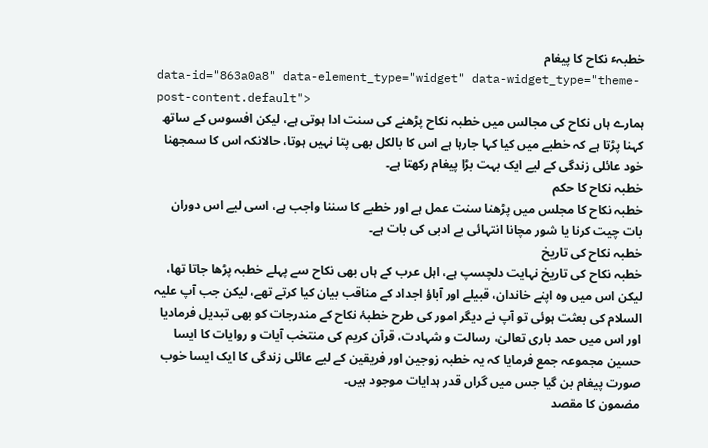خطبہٴ نکاح کا پیغام
data-id="863a0a8" data-element_type="widget" data-widget_type="theme-post-content.default">
ہمارے ہاں نکاح کی مجالس میں خطبہ نکاح پڑھنے کی سنت ادا ہوتی ہے، لیکن افسوس کے ساتھ کہنا پڑتا ہے کہ خطبے میں کیا کہا جارہا ہے اس کا بالکل بھی پتا نہیں ہوتا، حالانکہ اس کا سمجھنا خود عائلی زندگی کے لیے ایک بہت بڑا پیغام رکھتا ہے۔
خطبہ نکاح کا حکم
خطبہ نکاح کا مجلس میں پڑھنا سنت عمل ہے اور خطبے کا سننا واجب ہے، اسی لیے اس دوران بات چیت کرنا یا شور مچانا انتہائی بے ادبی کی بات ہے۔
خطبہ نکاح کی تاریخ
خطبہ نکاح کی تاریخ نہایت دلچسپ ہے، اہل عرب کے ہاں بھی نکاح سے پہلے خطبہ پڑھا جاتا تھا، لیکن اس میں وہ اپنے خاندان، قبیلے اور آباؤ اجداد کے مناقب بیان کیا کرتے تھے، لیکن جب آپ علیہ السلام کی بعثت ہوئی تو آپ نے دیگر امور کی طرح خطبۂ نکاح کے مندرجات کو بھی تبدیل فرمادیا اور اس میں حمد باری تعالیٰ، رسالت و شہادت، قرآن کریم کی منتخب آیات و روایات کا ایسا حسین مجموعہ جمع فرمایا کہ یہ خطبہ زوجین اور فریقین کے لیے عائلی زندگی کا ایک ایسا خوب صورت پیغام بن گیا جس میں گراں قدر ہدایات موجود ہیں۔
مضمون کا مقصد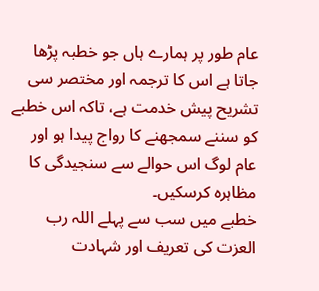عام طور پر ہمارے ہاں جو خطبہ پڑھا جاتا ہے اس کا ترجمہ اور مختصر سی تشریح پیش خدمت ہے، تاکہ اس خطبے کو سننے سمجھنے کا رواج پیدا ہو اور عام لوگ اس حوالے سے سنجیدگی کا مظاہرہ کرسکیں۔
خطبے میں سب سے پہلے اللہ رب العزت کی تعریف اور شہادت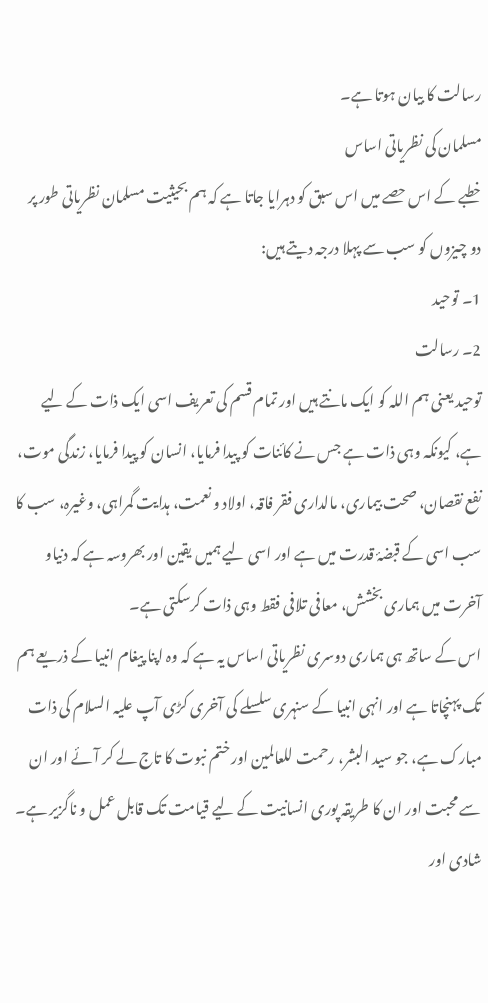رسالت کا بیان ہوتا ہے۔
مسلمان کی نظریاتی اساس
خطبے کے اس حصے میں اس سبق کو دہرایا جاتا ہے کہ ہم بحیثیت مسلمان نظریاتی طور پر دو چیزوں کو سب سے پہلا درجہ دیتے ہیں:
1۔ توحید
2۔ رسالت
توحید یعنی ہم اللہ کو ایک مانتے ہیں اور تمام قسم کی تعریف اسی ایک ذات کے لیے ہے، کیونکہ وہی ذات ہے جس نے کائنات کو پیدا فرمایا، انسان کو پیدا فرمایا، زندگی موت، نفع نقصان، صحت بیماری، مالداری فقر فاقہ، اولاد و نعمت، ہدایت گمراہی، وغیرہ، سب کا سب اسی کے قبضۂ قدرت میں ہے اور اسی لیے ہمیں یقین اور بھروسہ ہے کہ دنیاو آخرت میں ہماری بخشش، معافی تلافی فقط وہی ذات کرسکتی ہے۔
اس کے ساتھ ہی ہماری دوسری نظریاتی اساس یہ ہے کہ وہ اپنا پیغام انبیا کے ذریعے ہم تک پہنچاتا ہے اور انہی انبیا کے سنہری سلسلے کی آخری کڑی آپ علیہ السلام کی ذات مبارک ہے، جو سید البشر، رحمت للعالمین اور ختم نبوت کا تاج لے کر آئے اور ان سے محبت اور ان کا طریقہ پوری انسانیت کے لیے قیامت تک قابل عمل و ناگزیر ہے۔
شادی اور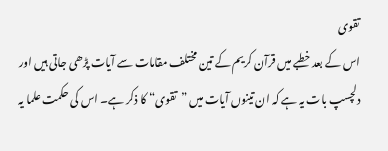تقوی
اس کے بعد خطبے میں قرآن کریم کے تین مختلف مقامات سے آیات پڑھی جاتی ہیں اور دلچسپ بات یہ ہے کہ ان تینوں آیات میں ”تقوی“ کا ذکر ہے۔ اس کی حکمت علما یہ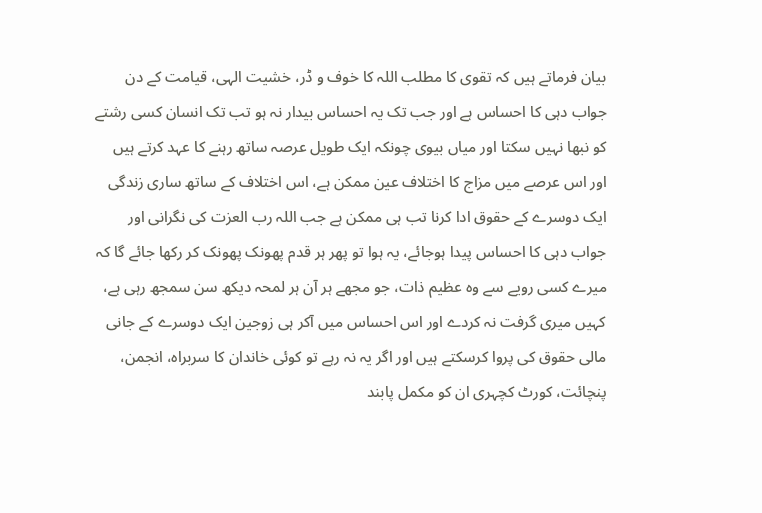بیان فرماتے ہیں کہ تقوی کا مطلب اللہ کا خوف و ڈر، خشیت الہی، قیامت کے دن جواب دہی کا احساس ہے اور جب تک یہ احساس بیدار نہ ہو تب تک انسان کسی رشتے کو نبھا نہیں سکتا اور میاں بیوی چونکہ ایک طویل عرصہ ساتھ رہنے کا عہد کرتے ہیں اور اس عرصے میں مزاج کا اختلاف عین ممکن ہے، اس اختلاف کے ساتھ ساری زندگی ایک دوسرے کے حقوق ادا کرنا تب ہی ممکن ہے جب اللہ رب العزت کی نگرانی اور جواب دہی کا احساس پیدا ہوجائے، یہ ہوا تو پھر ہر قدم پھونک پھونک کر رکھا جائے گا کہ میرے کسی رویے سے وہ عظیم ذات، جو مجھے ہر آن ہر لمحہ دیکھ سن سمجھ رہی ہے، کہیں میری گرفت نہ کردے اور اس احساس میں آکر ہی زوجین ایک دوسرے کے جانی مالی حقوق کی پروا کرسکتے ہیں اور اگر یہ نہ رہے تو کوئی خاندان کا سربراہ، انجمن، پنچائت، کورٹ کچہری ان کو مکمل پابند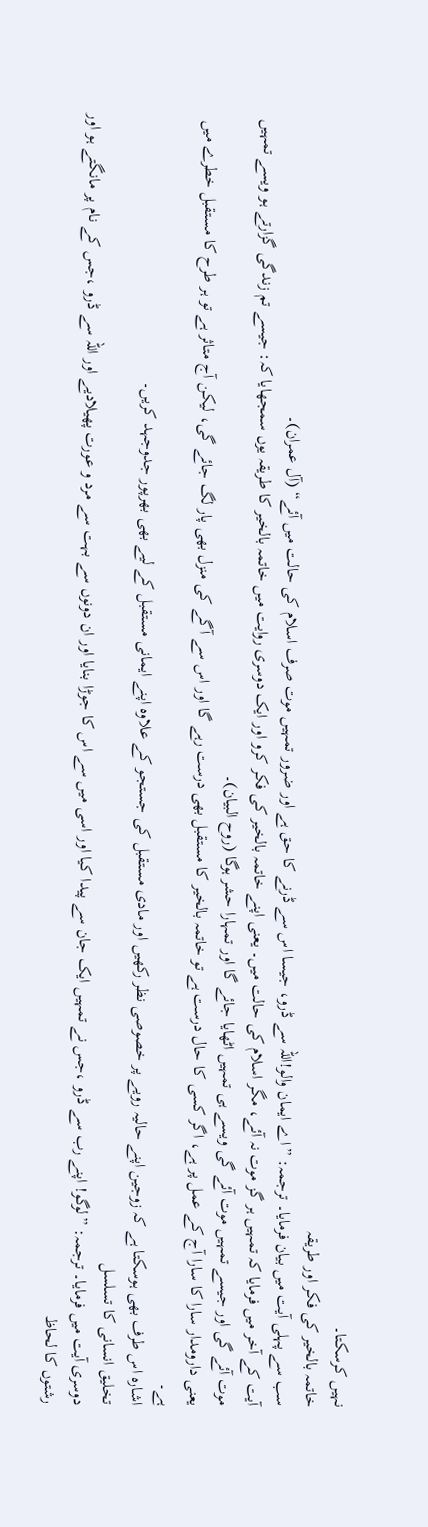نہیں کرسکتا۔
خاتمہ بالخیر کی فکر اور طریقہ
سب سے پہلی آیت میں بیان فرمایا۔ ترجمہ: ”اے ایمان والو!اللہ سے ڈرو، جیسا اس سے ڈرنے کا حق ہے اور ضرور تمہیں موت صرف اسلام کی حالت میں آئے“ (آل عمران)۔
آیت کے آخر میں فرمایا کہ تمہیں ہر گز موت نہ آئے، مگر اسلام کی حالت میں۔ یعنی اپنے خاتمہ بالخیر کی فکر کرو اور ایک دوسری روایت میں خاتمہ بالخیر کا طریقہ یوں سمجھایا کہ: جیسے تم زندگی گزارتے ہو ویسے تمہیں موت آئے گی اور جیسے تمہیں موت آئے گی ویسے ہی تمہیں اٹھایا جائے گا اور تمہارا حشر ہوگا (روح البیان)۔
یعنی دارومدار سارا کا سارا آج کے عمل پر ہے، اگر کسی کا حال درست ہے تو خاتمہ بالخیر کا مستقبل بھی درست رہے گا اور اس سے آگے کی منزل بھی پار لگ جائے گی، لیکن آج متاثر ہے تو ہر طرح کا مستقبل خطرے میں ہے۔
اشارہ اس طرف بھی ہوسکتا ہے کہ زوجین اپنے حالیہ رویے پر خصوصی نظر رکھیں اور مادی مستقبل کی جستجو کے علاوہ اپنے ایمانی مستقبل کے لیے بھی بھرپور جدوجہد کریں۔
تخلیق انسانی کا تسلسل
دوسری آیت میں فرمایا۔ ترجمہ: ”لوگو! اپنے رب سے ڈرو ،جس نے تمہیں ایک جان سے پیدا کیا اور اسی میں سے اس کا جوڑا بنایا اور ان دونوں سے بہت سے مرد و عورت پھیلادیے اور اللہ سے ڈرو ،جس کے نام پر مانگتے ہو اور رشتوں کا لحاظ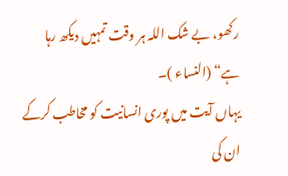رکھو، بے شک اللہ ہر وقت تمہیں دیکھ رہا ہے“ (النساء )۔
یہاں آیت میں پوری انسانیت کو مخاطب کرکے ان کی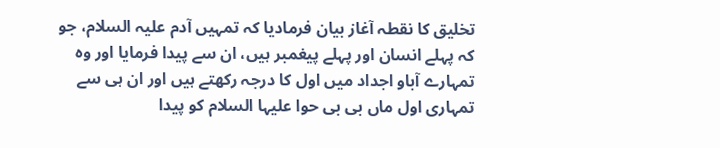تخلیق کا نقطہ آغاز بیان فرمادیا کہ تمہیں آدم علیہ السلام، جو کہ پہلے انسان اور پہلے پیغمبر ہیں، ان سے پیدا فرمایا اور وہ تمہارے آباو اجداد میں اول کا درجہ رکھتے ہیں اور ان ہی سے تمہاری اول ماں بی بی حوا علیہا السلام کو پیدا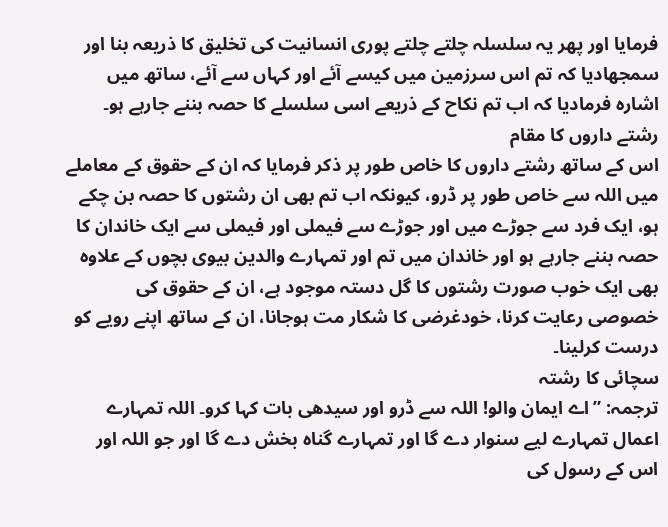فرمایا اور پھر یہ سلسلہ چلتے چلتے پوری انسانیت کی تخلیق کا ذریعہ بنا اور سمجھادیا کہ تم اس سرزمین میں کیسے آئے اور کہاں سے آئے، ساتھ میں اشارہ فرمادیا کہ اب تم نکاح کے ذریعے اسی سلسلے کا حصہ بننے جارہے ہو۔
رشتے داروں کا مقام
اس کے ساتھ رشتے داروں کا خاص طور پر ذکر فرمایا کہ ان کے حقوق کے معاملے میں اللہ سے خاص طور پر ڈرو، کیونکہ اب تم بھی ان رشتوں کا حصہ بن چکے ہو، ایک فرد سے جوڑے میں اور جوڑے سے فیملی اور فیملی سے ایک خاندان کا حصہ بننے جارہے ہو اور خاندان میں تم اور تمہارے والدین بیوی بچوں کے علاوہ بھی ایک خوب صورت رشتوں کا گل دستہ موجود ہے، ان کے حقوق کی خصوصی رعایت کرنا، خودغرضی کا شکار مت ہوجانا، ان کے ساتھ اپنے رویے کو درست کرلینا۔
سچائی کا رشتہ
ترجمہ: ”اے ایمان والو! اللہ سے ڈرو اور سیدھی بات کہا کرو۔ اللہ تمہارے اعمال تمہارے لیے سنوار دے گا اور تمہارے گناہ بخش دے گا اور جو اللہ اور اس کے رسول کی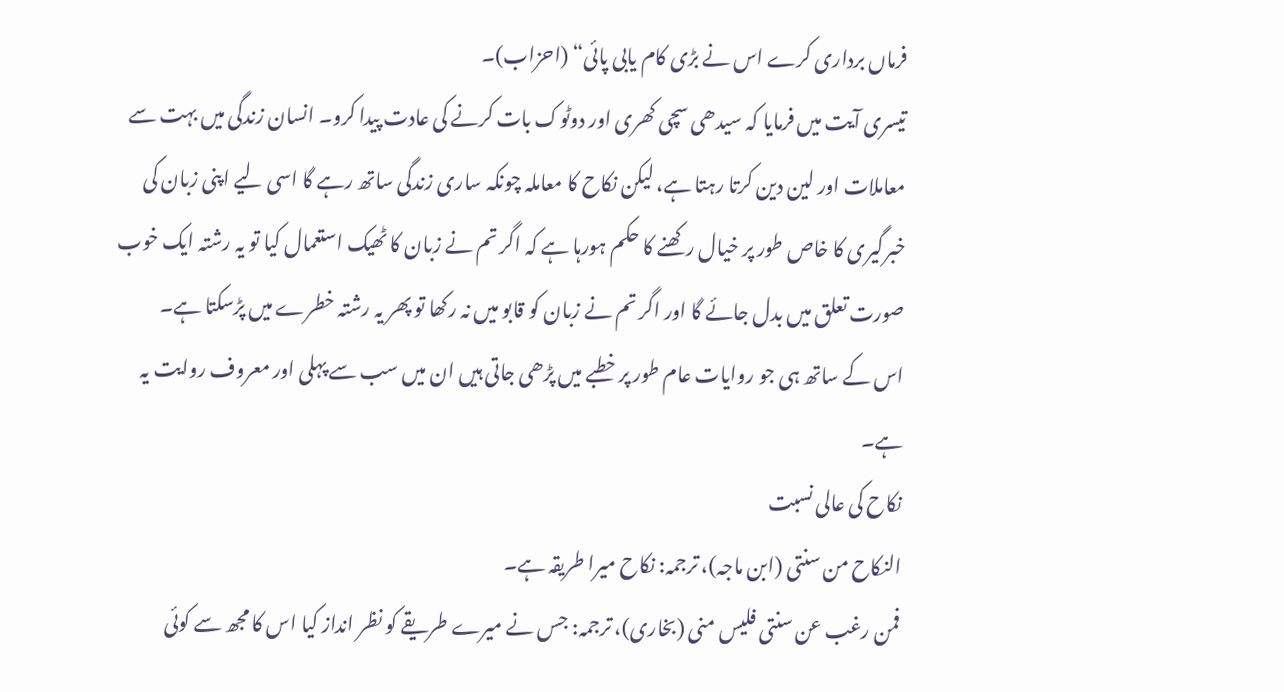فرماں برداری کرے اس نے بڑی کام یابی پائی“ (احزاب)۔
تیسری آیت میں فرمایا کہ سیدھی سچی کھری اور دوٹوک بات کرنے کی عادت پیدا کرو۔ انسان زندگی میں بہت سے معاملات اور لین دین کرتا رہتا ہے، لیکن نکاح کا معاملہ چونکہ ساری زندگی ساتھ رہے گا اسی لیے اپنی زبان کی خبرگیری کا خاص طور پر خیال رکھنے کا حکم ہورہا ہے کہ اگر تم نے زبان کا ٹھیک استعمال کیا تو یہ رشتہ ایک خوب صورت تعلق میں بدل جائے گا اور اگر تم نے زبان کو قابو میں نہ رکھا تو پھر یہ رشتہ خطرے میں پڑسکتا ہے۔
اس کے ساتھ ہی جو روایات عام طور پر خطبے میں پڑھی جاتی ہیں ان میں سب سے پہلی اور معروف روایت یہ ہے۔
نکاح کی عالی نسبت
النکاح من سنتی (ابن ماجہ)، ترجمہ: نکاح میرا طریقہ ہے۔
فمن رغب عن سنتی فلیس منی (بخاری)، ترجمہ: جس نے میرے طریقے کو نظر انداز کیا اس کا مجھ سے کوئی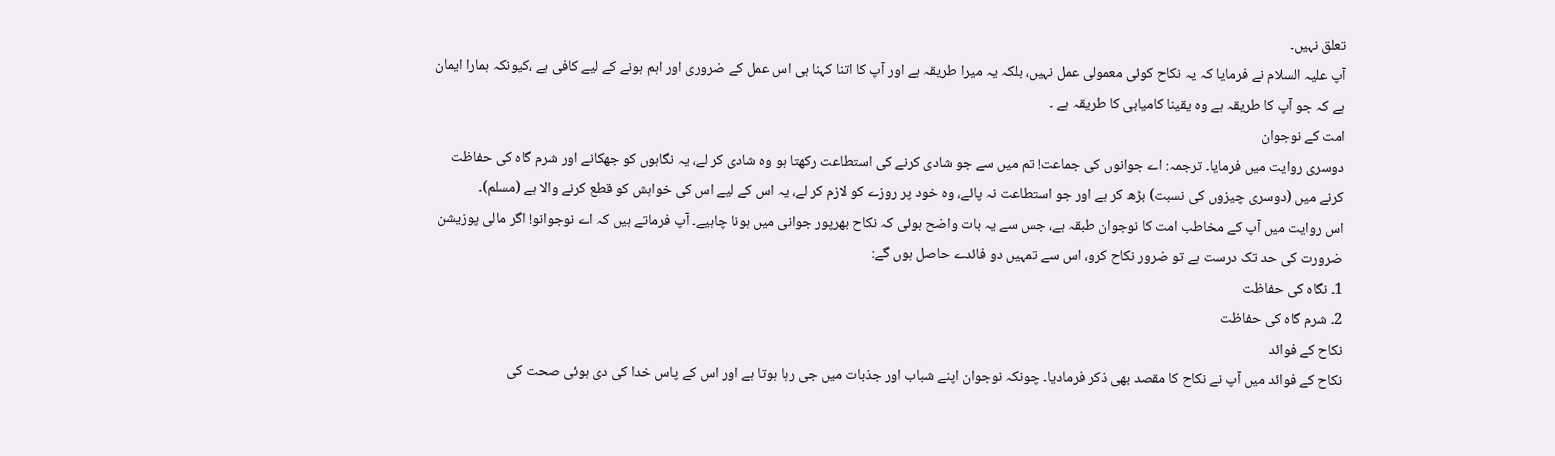تعلق نہیں۔
آپ علیہ السلام نے فرمایا کہ یہ نکاح کوئی معمولی عمل نہیں، بلکہ یہ میرا طریقہ ہے اور آپ کا اتنا کہنا ہی اس عمل کے ضروری اور اہم ہونے کے لیے کافی ہے ،کیونکہ ہمارا ایمان ہے کہ جو آپ کا طریقہ ہے وہ یقینا کامیابی کا طریقہ ہے ۔
امت کے نوجوان
دوسری روایت میں فرمایا۔ ترجمہ: اے جوانوں کی جماعت! تم میں سے جو شادی کرنے کی استطاعت رکھتا ہو وہ شادی کر لے، یہ نگاہوں کو جھکانے اور شرم گاہ کی حفاظت کرنے میں (دوسری چیزوں کی نسبت) بڑھ کر ہے اور جو استطاعت نہ پائے، وہ خود پر روزے کو لازم کر لے، یہ اس کے لیے اس کی خواہش کو قطع کرنے والا ہے (مسلم)۔
اس روایت میں آپ کے مخاطب امت کا نوجوان طبقہ ہے، جس سے یہ بات واضح ہوئی کہ نکاح بھرپور جوانی میں ہونا چاہیے۔ آپ فرماتے ہیں کہ اے نوجوانو! اگر مالی پوزیشن ضرورت کی حد تک درست ہے تو ضرور نکاح کرو، اس سے تمہیں دو فائدے حاصل ہوں گے:
1۔ نگاہ کی حفاظت
2۔ شرم گاہ کی حفاظت
نکاح کے فوائد
نکاح کے فوائد میں آپ نے نکاح کا مقصد بھی ذکر فرمادیا۔ چونکہ نوجوان اپنے شباب اور جذبات میں جی رہا ہوتا ہے اور اس کے پاس خدا کی دی ہوئی صحت کی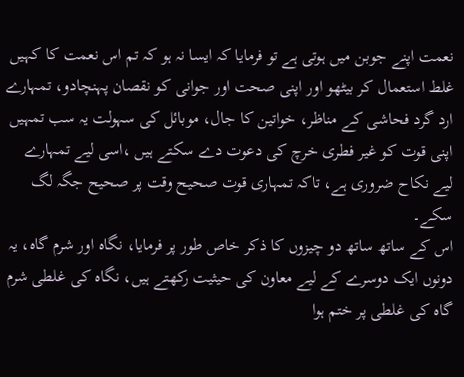نعمت اپنے جوبن میں ہوتی ہے تو فرمایا کہ ایسا نہ ہو کہ تم اس نعمت کا کہیں غلط استعمال کر بیٹھو اور اپنی صحت اور جوانی کو نقصان پہنچادو، تمہارے ارد گرد فحاشی کے مناظر، خواتین کا جال، موبائل کی سہولت یہ سب تمہیں اپنی قوت کو غیر فطری خرچ کی دعوت دے سکتے ہیں ،اسی لیے تمہارے لیے نکاح ضروری ہے، تاکہ تمہاری قوت صحیح وقت پر صحیح جگہ لگ سکے۔
اس کے ساتھ ساتھ دو چیزوں کا ذکر خاص طور پر فرمایا، نگاہ اور شرم گاہ، یہ دونوں ایک دوسرے کے لیے معاون کی حیثیت رکھتے ہیں، نگاہ کی غلطی شرم گاہ کی غلطی پر ختم ہوا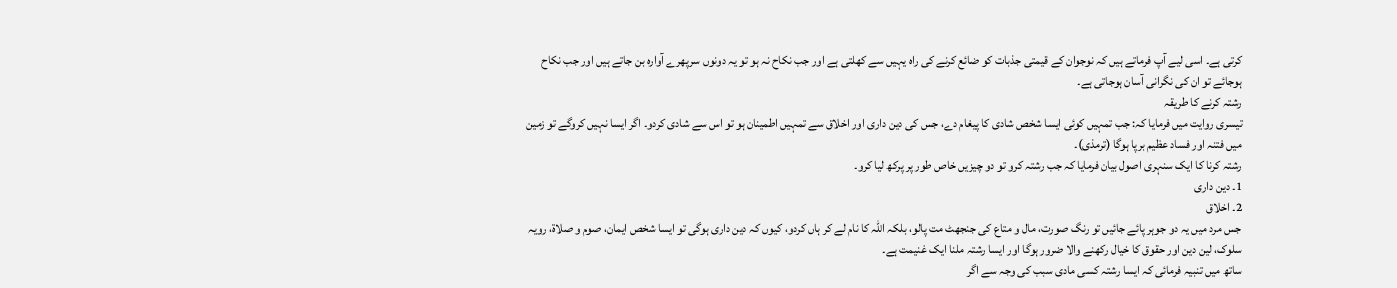کرتی ہے۔ اسی لیے آپ فرماتے ہیں کہ نوجوان کے قیمتی جذبات کو ضائع کرنے کی راہ یہیں سے کھلتی ہے اور جب نکاح نہ ہو تو یہ دونوں سرپھرے آوارہ بن جاتے ہیں اور جب نکاح ہوجائے تو ان کی نگرانی آسان ہوجاتی ہے۔
رشتہ کرنے کا طریقہ
تیسری روایت میں فرمایا کہ: جب تمہیں کوئی ایسا شخص شادی کا پیغام دے، جس کی دین داری اور اخلاق سے تمہیں اطمینان ہو تو اس سے شادی کردو۔ اگر ایسا نہیں کروگے تو زمین میں فتنہ اور فساد عظیم برپا ہوگا (ترمذی)۔
رشتہ کرنا کا ایک سنہری اصول بیان فرمایا کہ جب رشتہ کرو تو دو چیزیں خاص طور پر پرکھ لیا کرو۔
1۔ دین داری
2۔ اخلاق
جس مرد میں یہ دو جوہر پائے جائیں تو رنگ صورت، مال و متاع کی جنجھٹ مت پالو، بلکہ اللہ کا نام لے کر ہاں کردو، کیوں کہ دین داری ہوگی تو ایسا شخص ایمان، صوم و صلاۃ، رویہ سلوک، لین دین اور حقوق کا خیال رکھنے والا ضرور ہوگا اور ایسا رشتہ ملنا ایک غنیمت ہے۔
ساتھ میں تنبیہ فرمائی کہ ایسا رشتہ کسی مادی سبب کی وجہ سے اگر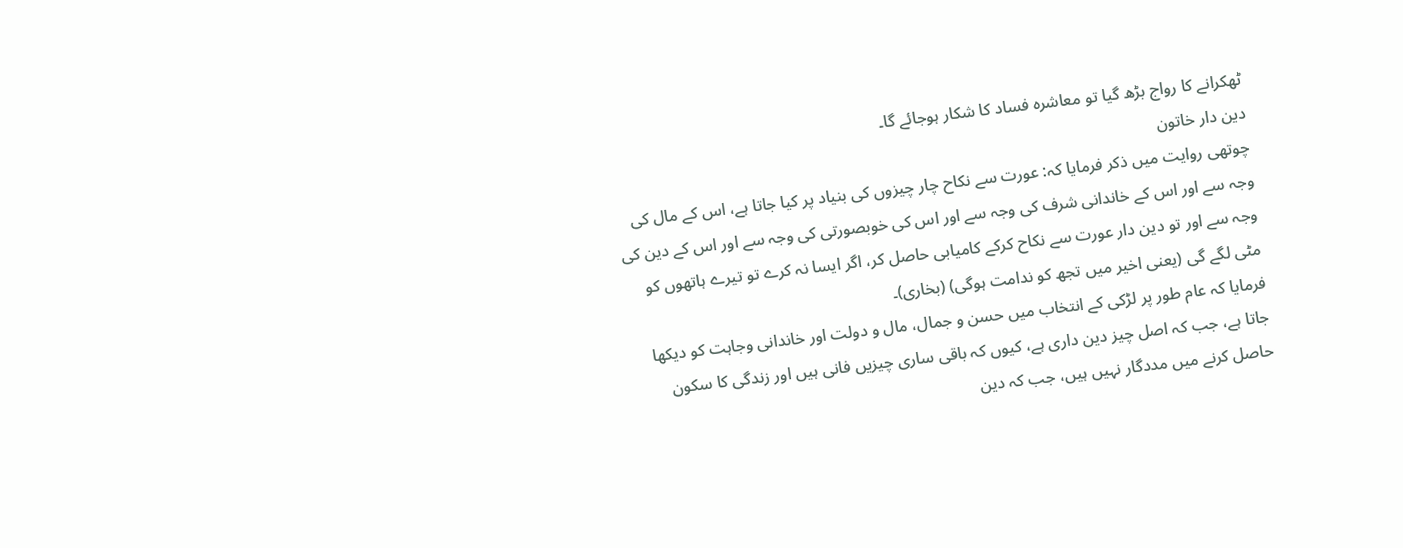ٹھکرانے کا رواج بڑھ گیا تو معاشرہ فساد کا شکار ہوجائے گا۔
دین دار خاتون
چوتھی روایت میں ذکر فرمایا کہ: عورت سے نکاح چار چیزوں کی بنیاد پر کیا جاتا ہے، اس کے مال کی وجہ سے اور اس کے خاندانی شرف کی وجہ سے اور اس کی خوبصورتی کی وجہ سے اور اس کے دین کی وجہ سے اور تو دین دار عورت سے نکاح کرکے کامیابی حاصل کر، اگر ایسا نہ کرے تو تیرے ہاتھوں کو مٹی لگے گی (یعنی اخیر میں تجھ کو ندامت ہوگی) (بخاری)۔
فرمایا کہ عام طور پر لڑکی کے انتخاب میں حسن و جمال، مال و دولت اور خاندانی وجاہت کو دیکھا جاتا ہے، جب کہ اصل چیز دین داری ہے، کیوں کہ باقی ساری چیزیں فانی ہیں اور زندگی کا سکون حاصل کرنے میں مددگار نہیں ہیں، جب کہ دین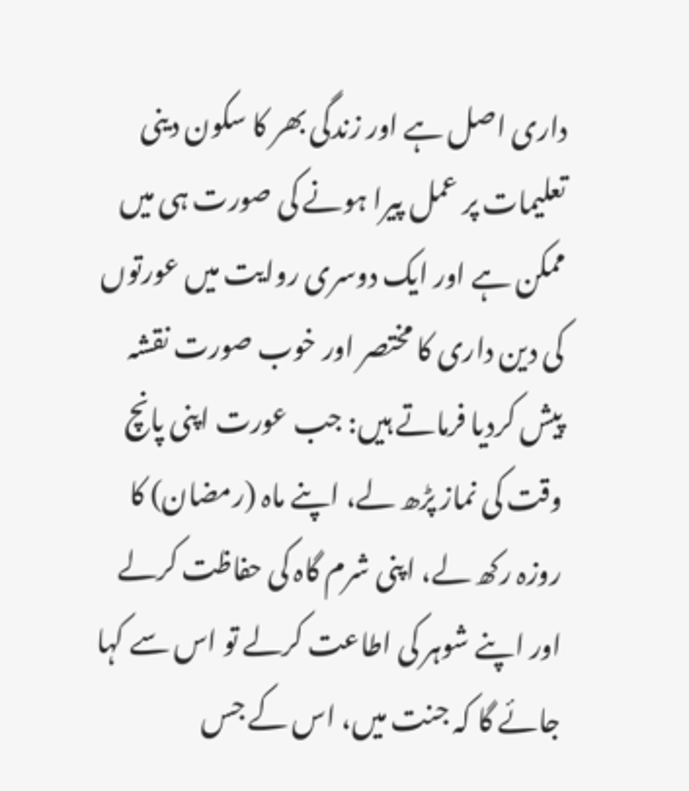داری اصل ہے اور زندگی بھر کا سکون دینی تعلیمات پر عمل پیرا ہونے کی صورت ہی میں ممکن ہے اور ایک دوسری روایت میں عورتوں کی دین داری کا مختصر اور خوب صورت نقشہ پیش کردیا فرماتے ہیں: جب عورت اپنی پانچ وقت کی نماز پڑھ لے، اپنے ماہ (رمضان) کا روزہ رکھ لے، اپنی شرم گاہ کی حفاظت کرلے اور اپنے شوہر کی اطاعت کرلے تو اس سے کہا جائے گا کہ جنت میں، اس کے جس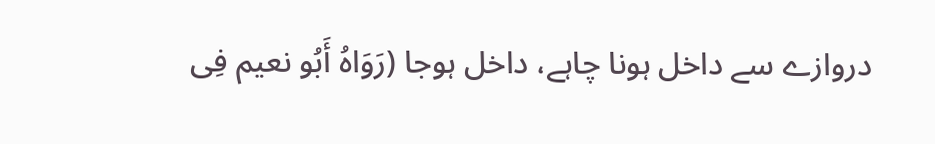دروازے سے داخل ہونا چاہے، داخل ہوجا (رَوَاہُ أَبُو نعیم فِی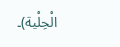الْحِلْیة)۔